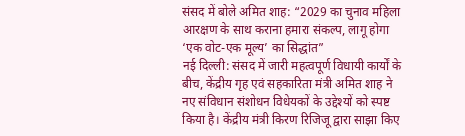संसद में बोले अमित शाह: “2029 का चुनाव महिला आरक्षण के साथ कराना हमारा संकल्प, लागू होगा ‘एक वोट-एक मूल्य’ का सिद्धांत”
नई दिल्ली: संसद में जारी महत्वपूर्ण विधायी कार्यों के बीच, केंद्रीय गृह एवं सहकारिता मंत्री अमित शाह ने नए संविधान संशोधन विधेयकों के उद्देश्यों को स्पष्ट किया है। केंद्रीय मंत्री किरण रिजिजू द्वारा साझा किए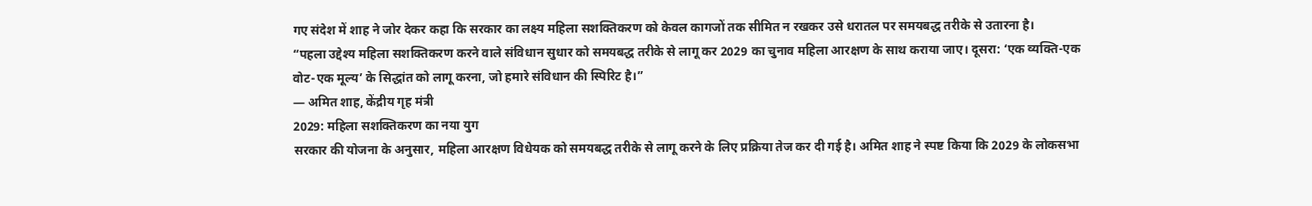गए संदेश में शाह ने जोर देकर कहा कि सरकार का लक्ष्य महिला सशक्तिकरण को केवल कागजों तक सीमित न रखकर उसे धरातल पर समयबद्ध तरीके से उतारना है।
“पहला उद्देश्य महिला सशक्तिकरण करने वाले संविधान सुधार को समयबद्ध तरीके से लागू कर 2029 का चुनाव महिला आरक्षण के साथ कराया जाए। दूसरा: ‘एक व्यक्ति-एक वोट-एक मूल्य’ के सिद्धांत को लागू करना, जो हमारे संविधान की स्पिरिट है।”
— अमित शाह, केंद्रीय गृह मंत्री
2029: महिला सशक्तिकरण का नया युग
सरकार की योजना के अनुसार, महिला आरक्षण विधेयक को समयबद्ध तरीके से लागू करने के लिए प्रक्रिया तेज कर दी गई है। अमित शाह ने स्पष्ट किया कि 2029 के लोकसभा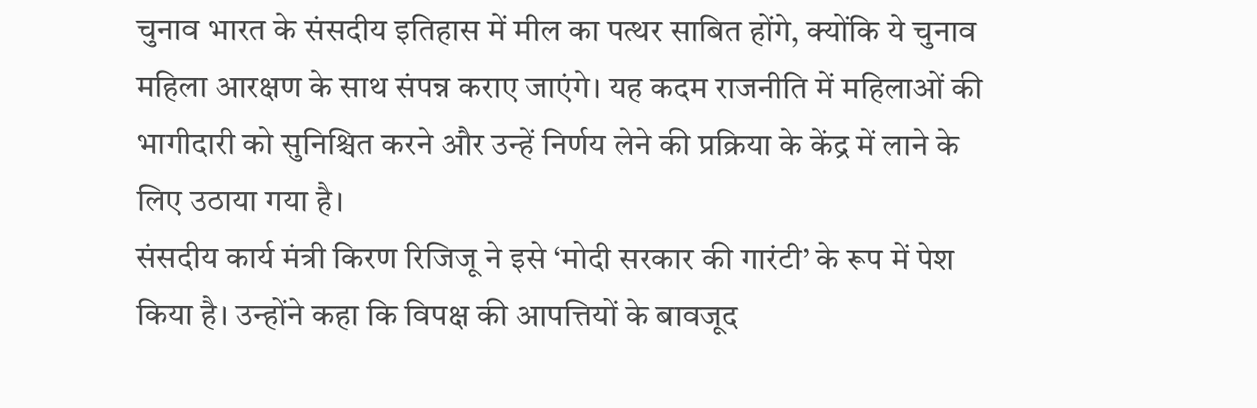चुनाव भारत के संसदीय इतिहास में मील का पत्थर साबित होंगे, क्योंकि ये चुनाव महिला आरक्षण के साथ संपन्न कराए जाएंगे। यह कदम राजनीति में महिलाओं की भागीदारी को सुनिश्चित करने और उन्हें निर्णय लेने की प्रक्रिया के केंद्र में लाने के लिए उठाया गया है।
संसदीय कार्य मंत्री किरण रिजिजू ने इसे ‘मोदी सरकार की गारंटी’ के रूप में पेश किया है। उन्होंने कहा कि विपक्ष की आपत्तियों के बावजूद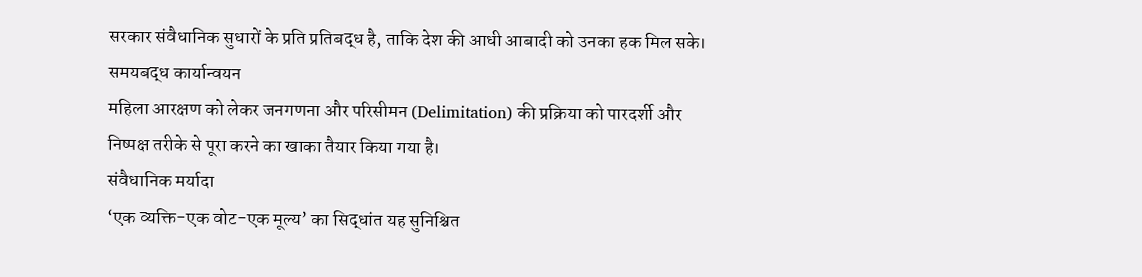सरकार संवैधानिक सुधारों के प्रति प्रतिबद्ध है, ताकि देश की आधी आबादी को उनका हक मिल सके।
समयबद्ध कार्यान्वयन
महिला आरक्षण को लेकर जनगणना और परिसीमन (Delimitation) की प्रक्रिया को पारदर्शी और निष्पक्ष तरीके से पूरा करने का खाका तैयार किया गया है।
संवैधानिक मर्यादा
‘एक व्यक्ति-एक वोट-एक मूल्य’ का सिद्धांत यह सुनिश्चित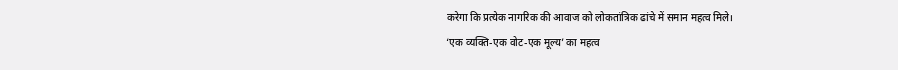करेगा कि प्रत्येक नागरिक की आवाज को लोकतांत्रिक ढांचे में समान महत्व मिले।
‘एक व्यक्ति-एक वोट-एक मूल्य’ का महत्व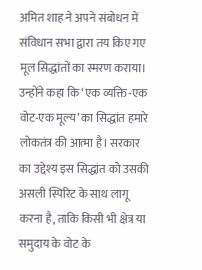अमित शाह ने अपने संबोधन में संविधान सभा द्वारा तय किए गए मूल सिद्धांतों का स्मरण कराया। उन्होंने कहा कि ‘एक व्यक्ति-एक वोट-एक मूल्य’ का सिद्धांत हमारे लोकतंत्र की आत्मा है। सरकार का उद्देश्य इस सिद्धांत को उसकी असली स्पिरिट के साथ लागू करना है, ताकि किसी भी क्षेत्र या समुदाय के वोट के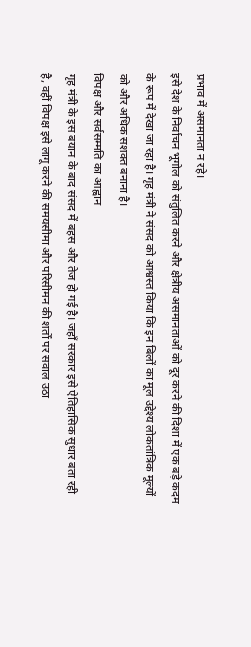प्रभाव में असमानता न रहे।
इसे देश के निर्वाचन भूगोल को संतुलित करने और क्षेत्रीय असमानताओं को दूर करने की दिशा में एक बड़े कदम के रूप में देखा जा रहा है। गृह मंत्री ने संसद को आश्वस्त किया कि इन बिलों का मूल उद्देश्य लोकतांत्रिक मूल्यों को और अधिक सशक्त बनाना है।
विपक्ष और सर्वसम्मति का आह्वान
गृह मंत्री के इस बयान के बाद संसद में बहस और तेज हो गई है। जहाँ सरकार इसे ऐतिहासिक सुधार बता रही है, वहीं विपक्ष इसे लागू करने की समयसीमा और परिसीमन की शर्तों पर सवाल उठा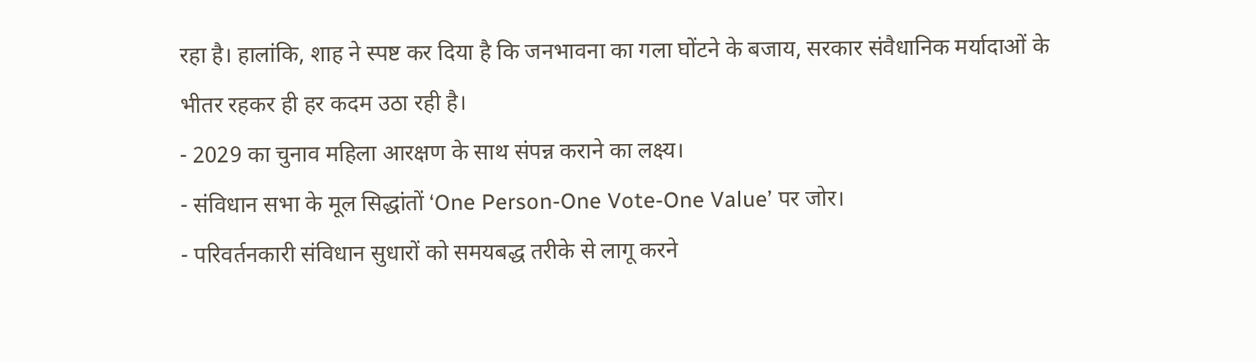रहा है। हालांकि, शाह ने स्पष्ट कर दिया है कि जनभावना का गला घोंटने के बजाय, सरकार संवैधानिक मर्यादाओं के भीतर रहकर ही हर कदम उठा रही है।
- 2029 का चुनाव महिला आरक्षण के साथ संपन्न कराने का लक्ष्य।
- संविधान सभा के मूल सिद्धांतों ‘One Person-One Vote-One Value’ पर जोर।
- परिवर्तनकारी संविधान सुधारों को समयबद्ध तरीके से लागू करने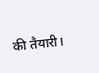की तैयारी।